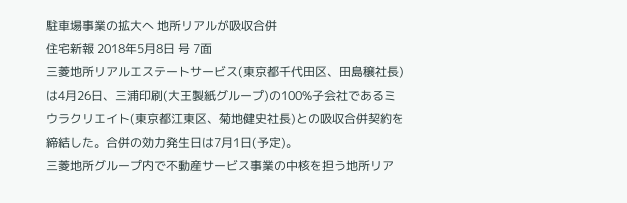駐車場事業の拡大へ 地所リアルが吸収合併
住宅新報 2018年5月8日 号 7面
三菱地所リアルエステートサービス(東京都千代田区、田島穣社長)は4月26日、三浦印刷(大王製紙グループ)の100%子会社であるミウラクリエイト(東京都江東区、菊地健史社長)との吸収合併契約を締結した。合併の効力発生日は7月1日(予定)。
三菱地所グループ内で不動産サービス事業の中核を担う地所リア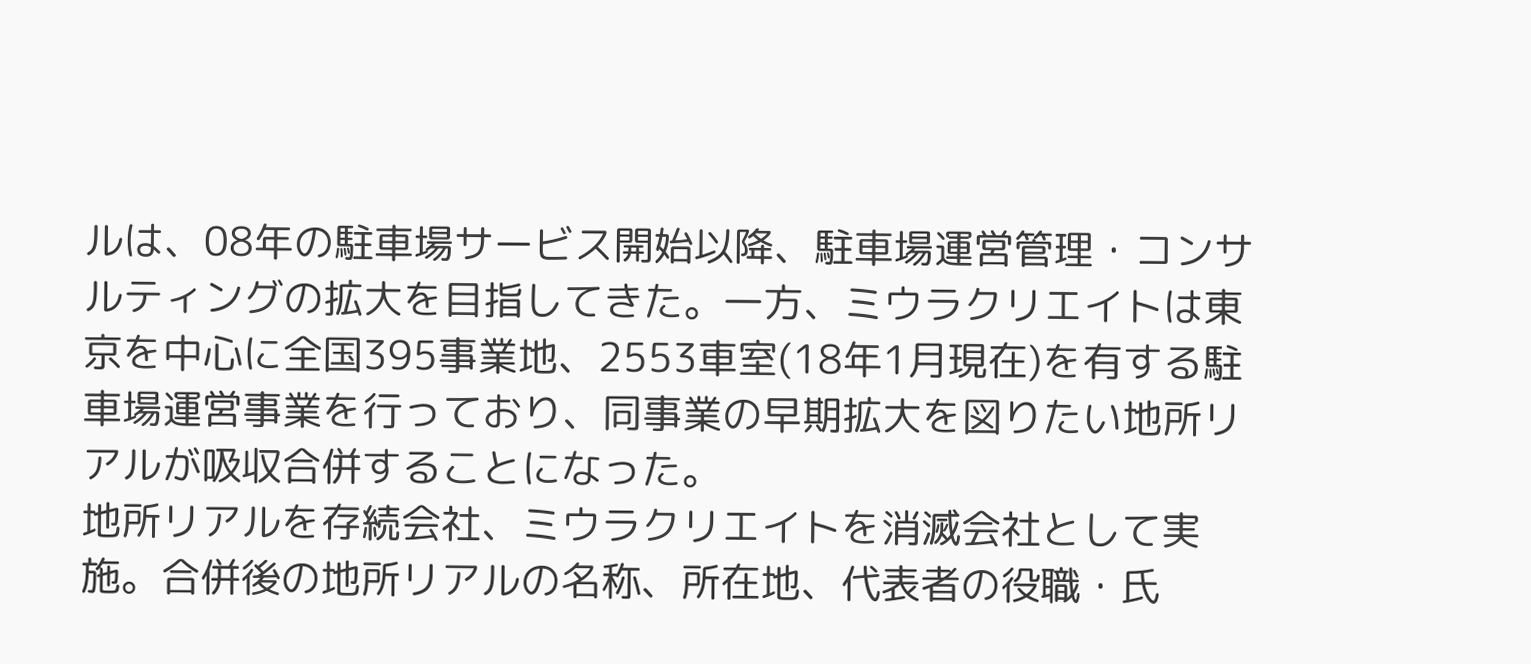ルは、08年の駐車場サービス開始以降、駐車場運営管理・コンサルティングの拡大を目指してきた。一方、ミウラクリエイトは東京を中心に全国395事業地、2553車室(18年1月現在)を有する駐車場運営事業を行っており、同事業の早期拡大を図りたい地所リアルが吸収合併することになった。
地所リアルを存続会社、ミウラクリエイトを消滅会社として実施。合併後の地所リアルの名称、所在地、代表者の役職・氏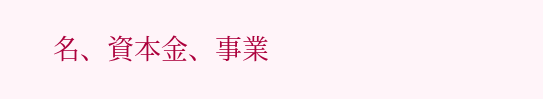名、資本金、事業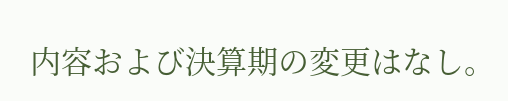内容および決算期の変更はなし。